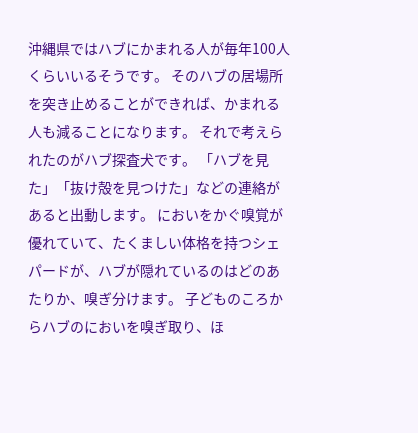沖縄県ではハブにかまれる人が毎年100人くらいいるそうです。 そのハブの居場所を突き止めることができれば、かまれる人も減ることになります。 それで考えられたのがハブ探査犬です。 「ハブを見た」「抜け殻を見つけた」などの連絡があると出動します。 においをかぐ嗅覚が優れていて、たくましい体格を持つシェパードが、ハブが隠れているのはどのあたりか、嗅ぎ分けます。 子どものころからハブのにおいを嗅ぎ取り、ほ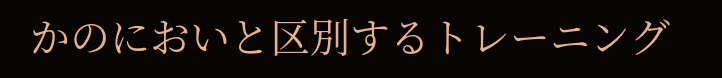かのにおいと区別するトレーニング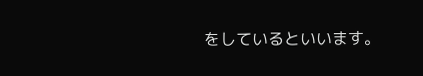をしているといいます。